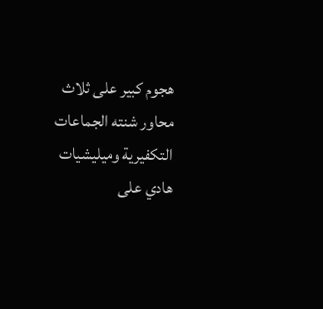هجوم كبير على ثلاث محاور شنته الجماعات التكفيرية وميليشيات هادي على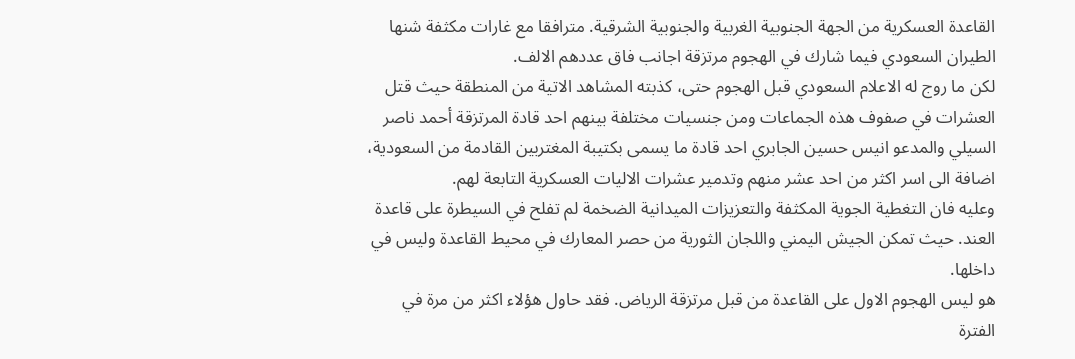القاعدة العسكرية من الجهة الجنوبية الغربية والجنوبية الشرقية. مترافقا مع غارات مكثفة شنها الطيران السعودي فيما شارك في الهجوم مرتزقة اجانب فاق عددهم الالف.
لكن ما روج له الاعلام السعودي قبل الهجوم حتى، كذبته المشاهد الاتية من المنطقة حيث قتل العشرات في صفوف هذه الجماعات ومن جنسيات مختلفة بينهم احد قادة المرتزقة أحمد ناصر السيلي والمدعو انيس حسين الجابري احد قادة ما يسمى بكتيبة المغتربين القادمة من السعودية، اضافة الى اسر اكثر من احد عشر منهم وتدمير عشرات الاليات العسكرية التابعة لهم.
وعليه فان التغطية الجوية المكثفة والتعزيزات الميدانية الضخمة لم تفلح في السيطرة على قاعدة العند. حيث تمكن الجيش اليمني واللجان الثورية من حصر المعارك في محيط القاعدة وليس في داخلها.
هو ليس الهجوم الاول على القاعدة من قبل مرتزقة الرياض. فقد حاول هؤلاء اكثر من مرة في الفترة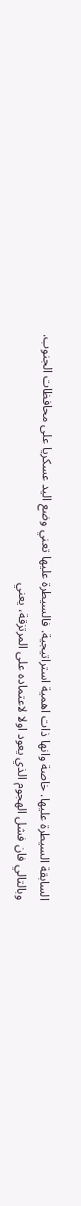السابقة السيطرة عليها. خاصة وانها ذات اهمية استراتيجية. فالسيطرة عليها تعني وضع اليد عسكريا على محافظات الجنوب.
وبالتالي فان فشل الهجوم الذي يعود اولا لاعتماده على المرتزقة، يعني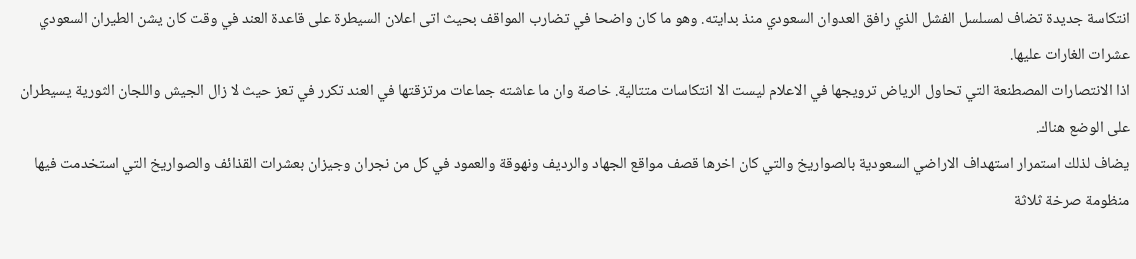انتكاسة جديدة تضاف لمسلسل الفشل الذي رافق العدوان السعودي منذ بدايته. وهو ما كان واضحا في تضارب المواقف بحيث اتى اعلان السيطرة على قاعدة العند في وقت كان يشن الطيران السعودي عشرات الغارات عليها.
اذا الانتصارات المصطنعة التي تحاول الرياض ترويجها في الاعلام ليست الا انتكاسات متتالية. خاصة وان ما عاشته جماعات مرتزقتها في العند تكرر في تعز حيث لا زال الجيش واللجان الثورية يسيطران على الوضع هناك.
يضاف لذلك استمرار استهداف الاراضي السعودية بالصواريخ والتي كان اخرها قصف مواقع الجهاد والرديف ونهوقة والعمود في كل من نجران وجيزان بعشرات القذائف والصواريخ التي استخدمت فيها منظومة صرخة ثلاثة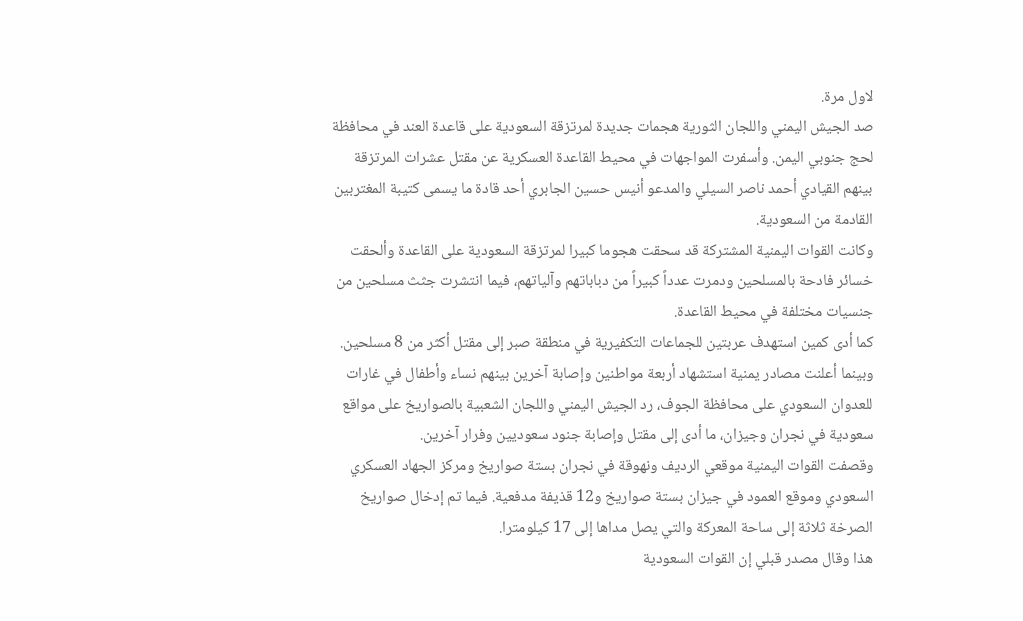لاول مرة.
صد الجيش اليمني واللجان الثورية هجمات جديدة لمرتزقة السعودية على قاعدة العند في محافظة لحج جنوبي اليمن. وأسفرت المواجهات في محيط القاعدة العسكرية عن مقتل عشرات المرتزقة بينهم القيادي أحمد ناصر السيلي والمدعو أنيس حسين الجابري أحد قادة ما يسمى كتيبة المغتربين القادمة من السعودية.
وكانت القوات اليمنية المشتركة قد سحقت هجوما كبيرا لمرتزقة السعودية على القاعدة وألحقت خسائر فادحة بالمسلحين ودمرت عدداً كبيراً من دباباتهم وآلياتهم، فيما انتشرت جثث مسلحين من جنسيات مختلفة في محيط القاعدة.
كما أدى كمين استهدف عربتين للجماعات التكفيرية في منطقة صبر إلى مقتل أكثر من 8 مسلحين.
وبينما أعلنت مصادر يمنية استشهاد أربعة مواطنين وإصابة آخرين بينهم نساء وأطفال في غارات للعدوان السعودي على محافظة الجوف، رد الجيش اليمني واللجان الشعبية بالصواريخ على مواقع سعودية في نجران وجيزان، ما أدى إلى مقتل وإصابة جنود سعوديين وفرار آخرين.
وقصفت القوات اليمنية موقعي الرديف ونهوقة في نجران بستة صواريخ ومركز الجهاد العسكري السعودي وموقع العمود في جيزان بستة صواريخ و12 قذيفة مدفعية. فيما تم إدخال صواريخ الصرخة ثلاثة إلى ساحة المعركة والتي يصل مداها إلى 17 كيلومترا.
هذا وقال مصدر قبلي إن القوات السعودية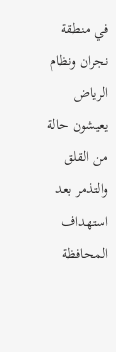في منطقة نجران ونظام الرياض يعيشون حالة من القلق والتذمر بعد استهداف المحافظة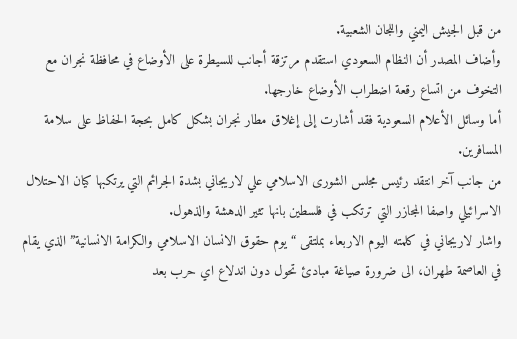من قبل الجيش اليمني واللجان الشعبية.
وأضاف المصدر أن النظام السعودي استقدم مرتزقة أجانب للسيطرة على الأوضاع في محافظة نجران مع التخوف من اتساع رقعة اضطراب الأوضاع خارجها.
أما وسائل الأعلام السعودية فقد أشارت إلى إغلاق مطار نجران بشكل كامل بحجة الحفاظ على سلامة المسافرين.
من جانب آخر انتقد رئيس مجلس الشورى الاسلامي علي لاريجاني بشدة الجرائم التي يرتكبها كيان الاحتلال الاسرائيلي واصفا المجازر التي ترتكب في فلسطين بانها تثير الدهشة والذهول.
واشار لاريجاني في كلمته اليوم الاربعاء بملتقى “يوم حقوق الانسان الاسلامي والكرامة الانسانية” الذي يقام في العاصمة طهران، الى ضرورة صياغة مبادئ تحول دون اندلاع اي حرب بعد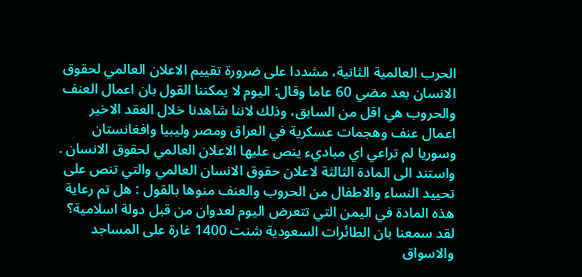الحرب العالمية الثانية، مشددا على ضرورة تقييم الاعلان العالمي لحقوق الانسان بعد مضي 60 عاما وقال: اليوم لا يمكننا القول بان اعمال العنف والحروب هي اقل من السابق، وذلك لاننا شاهدنا خلال العقد الاخير اعمال عنف وهجمات عسكرية في العراق ومصر وليبيا وافغانستان وسوريا لم تراعي اي مباديء ينص عليها الاعلان العالمي لحقوق الانسان .
واستند الى المادة الثالثة لاعلان حقوق الانسان العالمي والتي تنص على تحييد النساء والاطفال من الحروب والعنف منوها بالقول : هل تم رعاية هذه المادة في اليمن التي تتعرض اليوم لعدوان من قبل دولة اسلامية؟ لقد سمعنا بان الطائرات السعودية شنت 1400 غارة على المساجد والاسواق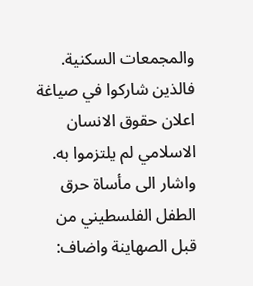والمجمعات السكنية. فالذين شاركوا في صياغة اعلان حقوق الانسان الاسلامي لم يلتزموا به.
واشار الى مأساة حرق الطفل الفلسطيني من قبل الصهاينة واضاف: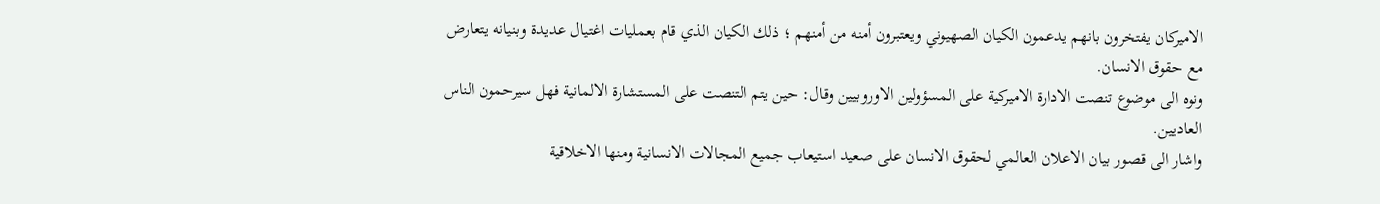الاميركان يفتخرون بانهم يدعمون الكيان الصهيوني ويعتبرون أمنه من أمنهم ؛ ذلك الكيان الذي قام بعمليات اغتيال عديدة وبنيانه يتعارض مع حقوق الانسان.
ونوه الى موضوع تنصت الادارة الاميركية على المسؤولين الاوروبيين وقال: حين يتم التنصت على المستشارة الالمانية فهل سيرحمون الناس العاديين.
واشار الى قصور بيان الاعلان العالمي لحقوق الانسان على صعيد استيعاب جميع المجالات الانسانية ومنها الاخلاقية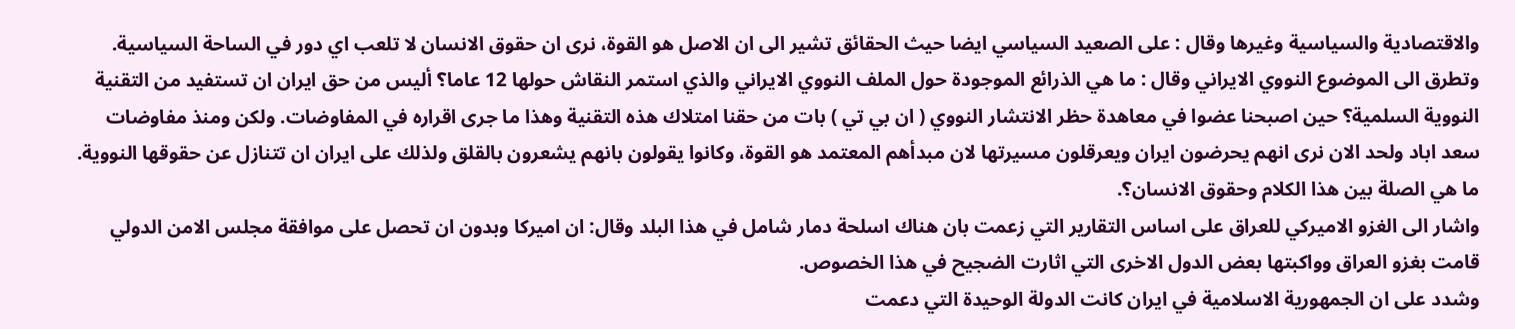والاقتصادية والسياسية وغيرها وقال : على الصعيد السياسي ايضا حيث الحقائق تشير الى ان الاصل هو القوة، نرى ان حقوق الانسان لا تلعب اي دور في الساحة السياسية.
وتطرق الى الموضوع النووي الايراني وقال : ما هي الذرائع الموجودة حول الملف النووي الايراني والذي استمر النقاش حولها 12 عاما؟ أليس من حق ايران ان تستفيد من التقنية النووية السلمية؟ حين اصبحنا عضوا في معاهدة حظر الانتشار النووي ( ان بي تي ) بات من حقنا امتلاك هذه التقنية وهذا ما جرى اقراره في المفاوضات. ولكن ومنذ مفاوضات سعد اباد ولحد الان نرى انهم يحرضون ايران ويعرقلون مسيرتها لان مبدأهم المعتمد هو القوة، وكانوا يقولون بانهم يشعرون بالقلق ولذلك على ايران ان تتنازل عن حقوقها النووية. ما هي الصلة بين هذا الكلام وحقوق الانسان؟.
واشار الى الغزو الاميركي للعراق على اساس التقارير التي زعمت بان هناك اسلحة دمار شامل في هذا البلد وقال: ان اميركا وبدون ان تحصل على موافقة مجلس الامن الدولي قامت بغزو العراق وواكبتها بعض الدول الاخرى التي اثارت الضجيح في هذا الخصوص.
وشدد على ان الجمهورية الاسلامية في ايران كانت الدولة الوحيدة التي دعمت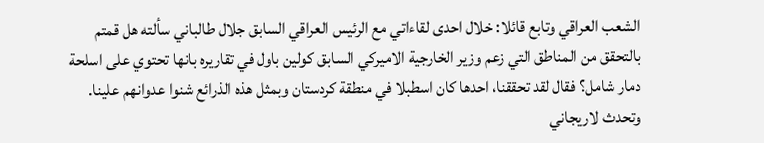الشعب العراقي وتابع قائلا: خلال احدى لقاءاتي مع الرئيس العراقي السابق جلال طالباني سألته هل قمتم بالتحقق من المناطق التي زعم وزير الخارجية الاميركي السابق كولين باول في تقاريره بانها تحتوي على اسلحة دمار شامل؟ فقال لقد تحققنا، احدها كان اسطبلا في منطقة كردستان وبمثل هذه الذرائع شنوا عدوانهم علينا.
وتحدث لاريجاني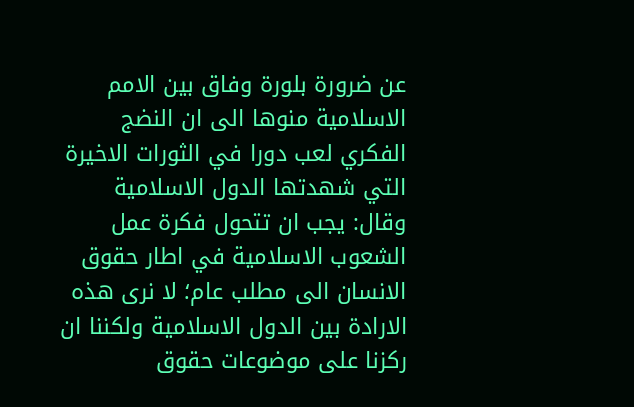عن ضرورة بلورة وفاق بين الامم الاسلامية منوها الى ان النضج الفكري لعب دورا في الثورات الاخيرة التي شهدتها الدول الاسلامية وقال: يجب ان تتحول فكرة عمل الشعوب الاسلامية في اطار حقوق الانسان الى مطلب عام؛ لا نرى هذه الارادة بين الدول الاسلامية ولكننا ان ركزنا على موضوعات حقوق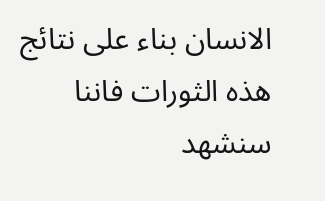الانسان بناء على نتائج هذه الثورات فاننا سنشهد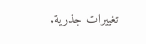تغييرات جذرية.